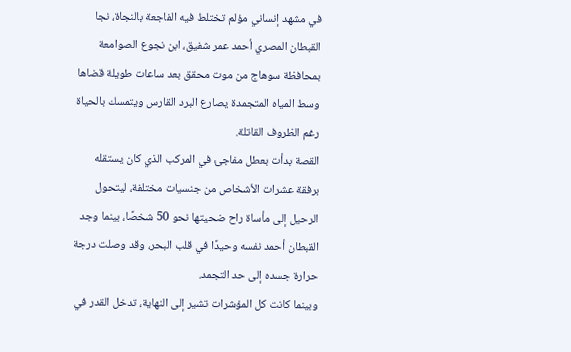في مشهد إنساني مؤلم تختلط فيه الفاجعة بالنجاة، نجا القبطان المصري أحمد عمر شفيق، ابن نجوع الصوامعة بمحافظة سوهاج من موت محقق بعد ساعات طويلة قضاها وسط المياه المتجمدة يصارع البرد القارس ويتمسك بالحياة رغم الظروف القاتلة.
القصة بدأت بعطل مفاجئ في المركب الذي كان يستقله برفقة عشرات الأشخاص من جنسيات مختلفة، ليتحول الرحيل إلى مأساة راح ضحيتها نحو 50 شخصًا، بينما وجد القبطان أحمد نفسه وحيدًا في قلب البحر، وقد وصلت درجة حرارة جسده إلى حد التجمد.
وبينما كانت كل المؤشرات تشير إلى النهاية، تدخل القدر في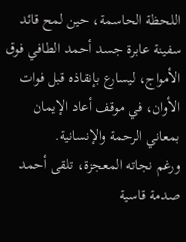اللحظة الحاسمة، حين لمح قائد سفينة عابرة جسد أحمد الطافي فوق الأمواج، ليسارع بإنقاذه قبل فوات الأوان، في موقف أعاد الإيمان بمعاني الرحمة والإنسانية.
ورغم نجاته المعجزة، تلقى أحمد صدمة قاسية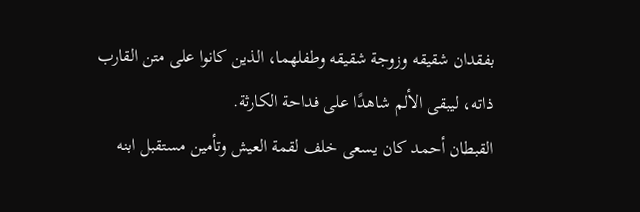بفقدان شقيقه وزوجة شقيقه وطفلهما، الذين كانوا على متن القارب ذاته، ليبقى الألم شاهدًا على فداحة الكارثة.
القبطان أحمد كان يسعى خلف لقمة العيش وتأمين مستقبل ابنه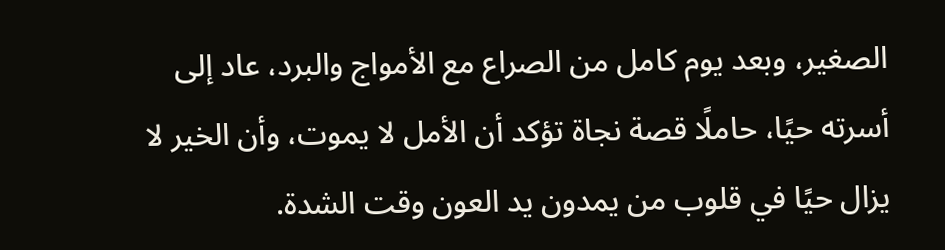الصغير، وبعد يوم كامل من الصراع مع الأمواج والبرد، عاد إلى أسرته حيًا، حاملًا قصة نجاة تؤكد أن الأمل لا يموت، وأن الخير لا يزال حيًا في قلوب من يمدون يد العون وقت الشدة.